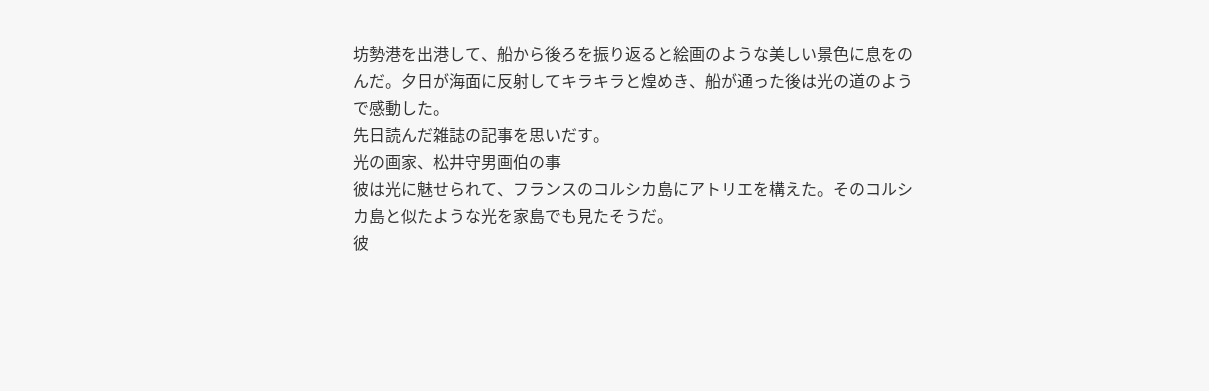坊勢港を出港して、船から後ろを振り返ると絵画のような美しい景色に息をのんだ。夕日が海面に反射してキラキラと煌めき、船が通った後は光の道のようで感動した。
先日読んだ雑誌の記事を思いだす。
光の画家、松井守男画伯の事
彼は光に魅せられて、フランスのコルシカ島にアトリエを構えた。そのコルシカ島と似たような光を家島でも見たそうだ。
彼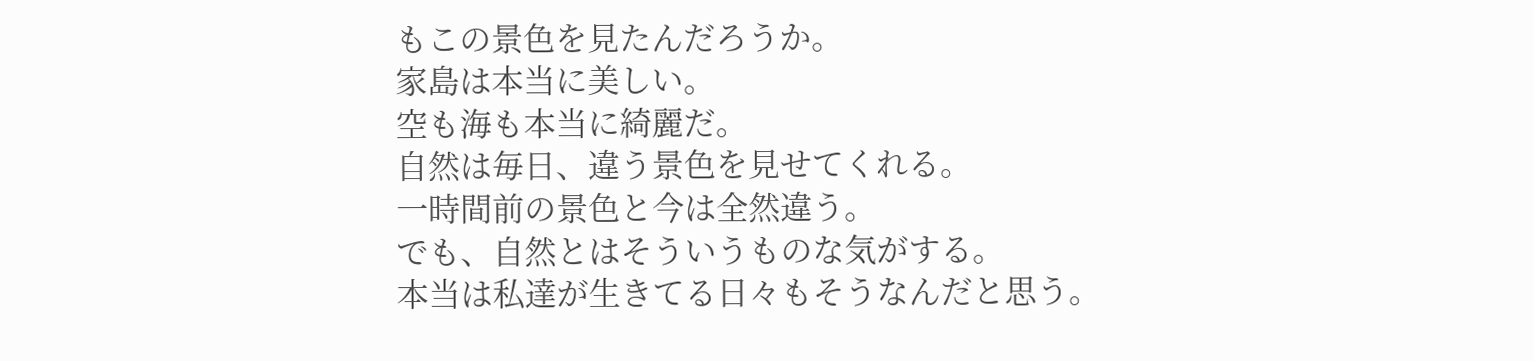もこの景色を見たんだろうか。
家島は本当に美しい。
空も海も本当に綺麗だ。
自然は毎日、違う景色を見せてくれる。
一時間前の景色と今は全然違う。
でも、自然とはそういうものな気がする。
本当は私達が生きてる日々もそうなんだと思う。